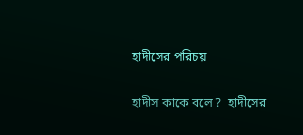হাদীসের পরিচয়

হাদীস কাকে বলে ?  হাদীসের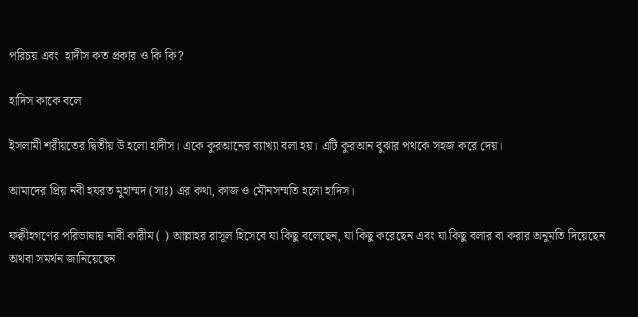পরিচয় এবং  হাদীস কত প্রকার ও কি কি?

হাদিস কাকে বলে

ইসলামী শরীয়তের দ্বিতীয় উ হলো হাদীস। একে কুরআনের ব্যাখ্যা বলা হয়। এটি কুরআন বুঝার পথকে সহজ করে দেয়।

আমাদের প্রিয় নবী হযরত মুহাম্মদ (সাঃ) এর কথা, কাজ ও মৌনসম্মতি হলো হাদিস।

ফক্বীহগণের পরিভাষায় নাবী কারীম ( ) আল্লাহর রাসূল হিসেবে যা কিছু বলেছেন, যা কিছু করেছেন এবং যা কিছু বলার বা করার অনুমতি দিয়েছেন অথবা সমর্থন জানিয়েছেন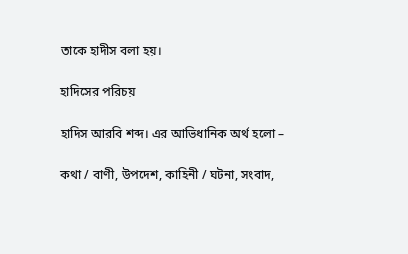তাকে হাদীস বলা হয়।

হাদিসের পরিচয়

হাদিস আরবি শব্দ। এর আভিধানিক অর্থ হলো –

কথা / বাণী, উপদেশ, কাহিনী / ঘটনা, সংবাদ,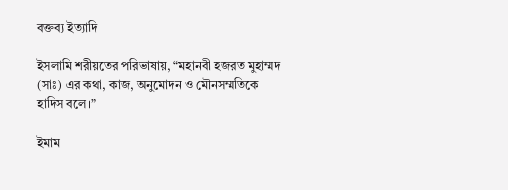বক্তব্য ইত্যাদি

ইসলামি শরীয়তের পরিভাষায়, “মহানবী হজরত মুহাম্মদ (সাঃ) এর কথা, কাজ, অনুমোদন ও মৌনসম্মতিকে হাদিস বলে।”

ইমাম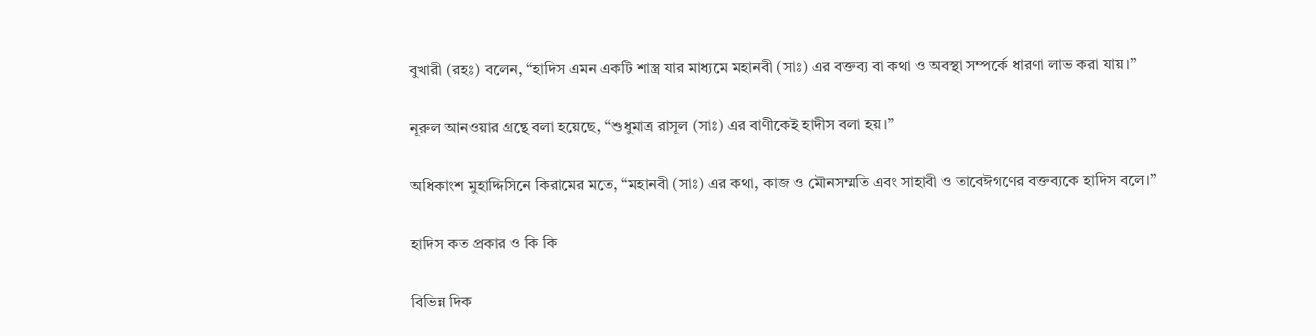বুখারী (রহঃ) বলেন, “হাদিস এমন একটি শাস্ত্র যার মাধ্যমে মহানবী (সাঃ) এর বক্তব্য বা কথা ও অবস্থা সম্পর্কে ধারণা লাভ করা যায়।”

নূরুল আনওয়ার গ্রন্থে বলা হয়েছে, “শুধুমাত্র রাসূল (সাঃ) এর বাণীকেই হাদীস বলা হয়।”

অধিকাংশ মুহাদ্দিসিনে কিরামের মতে, “মহানবী (সাঃ) এর কথা, কাজ ও মৌনসম্মতি এবং সাহাবী ও তাবেঈগণের বক্তব্যকে হাদিস বলে।”

হাদিস কত প্রকার ও কি কি

বিভিন্ন দিক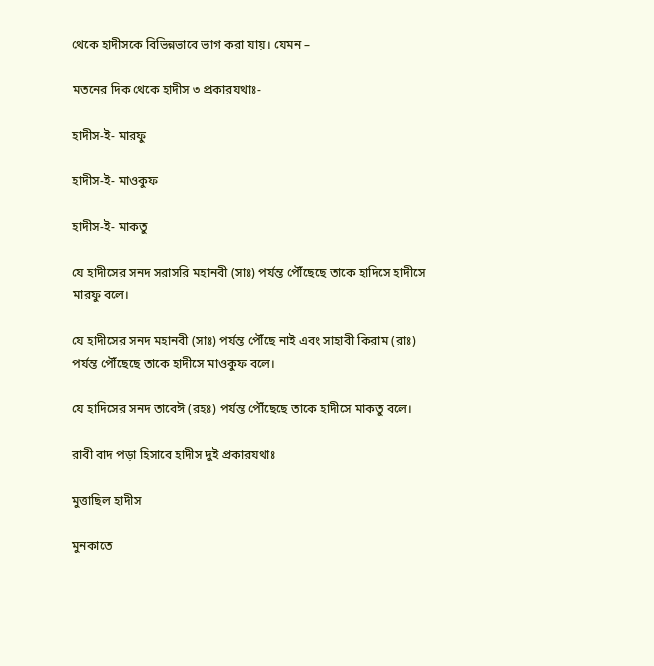থেকে হাদীসকে বিভিন্নভাবে ভাগ করা যায়। যেমন –

মতনের দিক থেকে হাদীস ৩ প্রকারযথাঃ-

হাদীস-ই- মারফু

হাদীস-ই- মাওকুফ

হাদীস-ই- মাকতু

যে হাদীসের সনদ সরাসরি মহানবী (সাঃ) পর্যন্ত পৌঁছেছে তাকে হাদিসে হাদীসে মারফু বলে।

যে হাদীসের সনদ মহানবী (সাঃ) পর্যন্ত পৌঁছে নাই এবং সাহাবী কিরাম (রাঃ) পর্যন্ত পৌঁছেছে তাকে হাদীসে মাওকুফ বলে।

যে হাদিসের সনদ তাবেঈ (রহঃ) পর্যন্ত পৌঁছেছে তাকে হাদীসে মাকতু বলে।

রাবী বাদ পড়া হিসাবে হাদীস দুই প্রকারযথাঃ

মুত্তাছিল হাদীস

মুনকাতে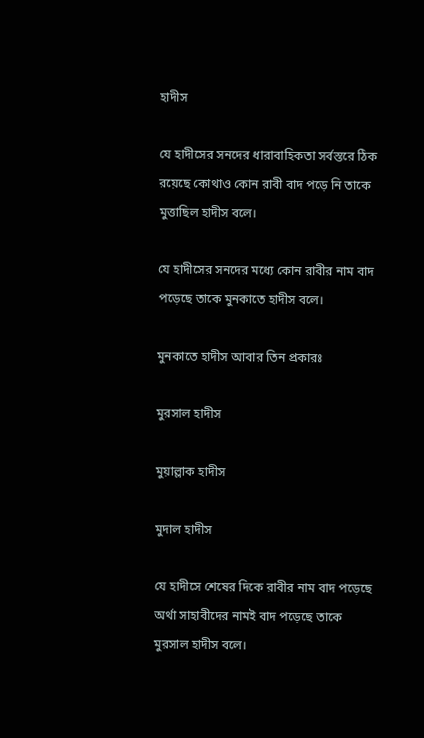হাদীস

যে হাদীসের সনদের ধারাবাহিকতা সর্বস্তরে ঠিক রয়েছে কোথাও কোন রাবী বাদ পড়ে নি তাকে মুত্তাছিল হাদীস বলে।

যে হাদীসের সনদের মধ্যে কোন রাবীর নাম বাদ পড়েছে তাকে মুনকাতে হাদীস বলে।

মুনকাতে হাদীস আবার তিন প্রকারঃ

মুরসাল হাদীস

মুয়াল্লাক হাদীস

মুদাল হাদীস

যে হাদীসে শেষের দিকে রাবীর নাম বাদ পড়েছে অর্থা সাহাবীদের নামই বাদ পড়েছে তাকে মুরসাল হাদীস বলে।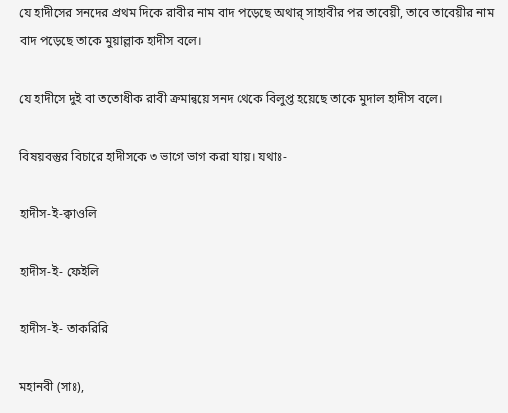যে হাদীসের সনদের প্রথম দিকে রাবীর নাম বাদ পড়েছে অথার্ সাহাবীর পর তাবেয়ী, তাবে তাবেয়ীর নাম বাদ পড়েছে তাকে মুয়াল্লাক হাদীস বলে।

যে হাদীসে দুই বা ততোধীক রাবী ক্রমান্বয়ে সনদ থেকে বিলুপ্ত হয়েছে তাকে মুদাল হাদীস বলে।

বিষয়বস্তুর বিচারে হাদীসকে ৩ ভাগে ভাগ করা যায়। যথাঃ-

হাদীস-ই-ক্বাওলি

হাদীস-ই- ফেইলি

হাদীস-ই- তাকরিরি

মহানবী (সাঃ),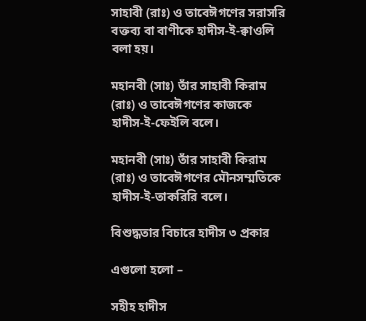সাহাবী (রাঃ) ও তাবেঈগণের সরাসরি বক্তব্য বা বাণীকে হাদীস-ই-ক্বাওলি বলা হয়।

মহানবী (সাঃ) তাঁর সাহাবী কিরাম (রাঃ) ও তাবেঈগণের কাজকে হাদীস-ই-ফেইলি বলে।

মহানবী (সাঃ) তাঁর সাহাবী কিরাম (রাঃ) ও তাবেঈগণের মৌনসম্মতিকে হাদীস-ই-তাকরিরি বলে।

বিশুদ্ধতার বিচারে হাদীস ৩ প্রকার

এগুলো হলো –

সহীহ হাদীস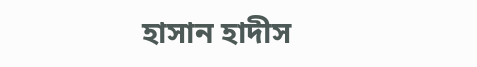হাসান হাদীস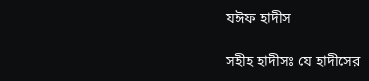যঈফ হাদীস

সহীহ হাদীসঃ যে হাদীসের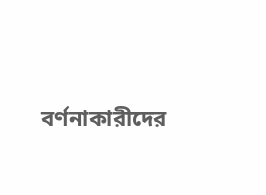বর্ণনাকারীদের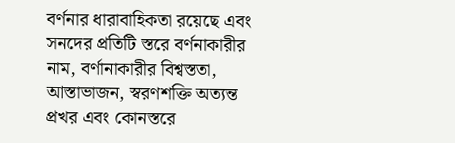বর্ণনার ধারাবাহিকতা রয়েছে এবং সনদের প্রতিটি স্তরে বর্ণনাকারীর নাম, বর্ণানাকারীর বিশ্বস্ততা, আস্তাভাজন, স্বরণশক্তি অত্যন্ত প্রখর এবং কোনস্তরে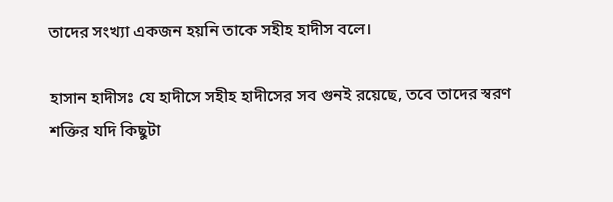তাদের সংখ্যা একজন হয়নি তাকে সহীহ হাদীস বলে।

হাসান হাদীসঃ যে হাদীসে সহীহ হাদীসের সব গুনই রয়েছে, তবে তাদের স্বরণ শক্তির যদি কিছুটা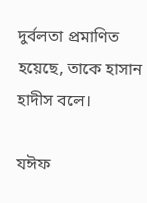দুর্বলতা প্রমাণিত হয়েছে, তাকে হাসান হাদীস বলে।

যঈফ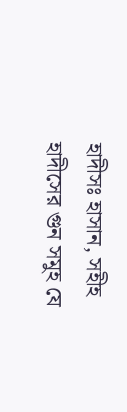হাদীসঃ হাসান, সহীহ হাদীসের গুন সমুহ যে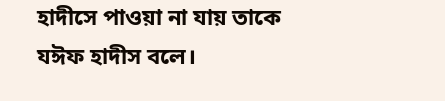হাদীসে পাওয়া না যায় তাকে যঈফ হাদীস বলে।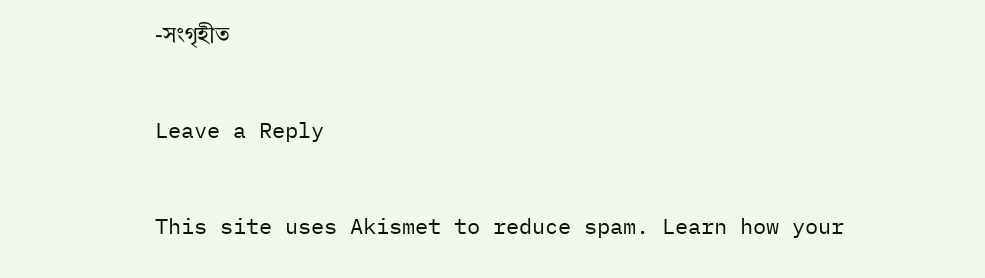-সংগৃহীত

Leave a Reply

This site uses Akismet to reduce spam. Learn how your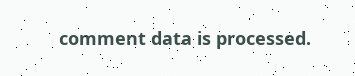comment data is processed.